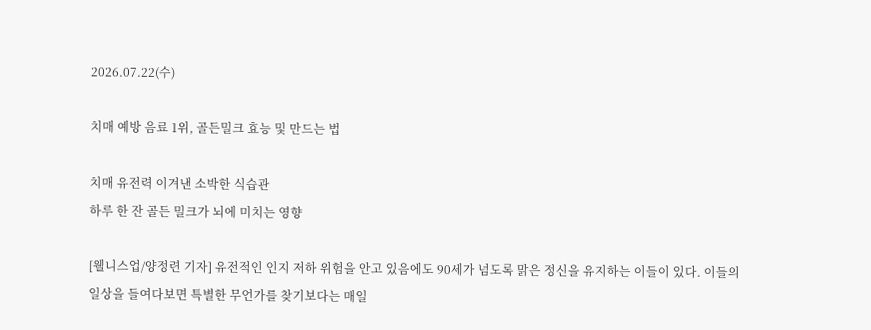2026.07.22(수)

치매 예방 음료 1위, 골든밀크 효능 및 만드는 법

치매 유전력 이겨낸 소박한 식습관
하루 한 잔 골든 밀크가 뇌에 미치는 영향

[웰니스업/양정련 기자] 유전적인 인지 저하 위험을 안고 있음에도 90세가 넘도록 맑은 정신을 유지하는 이들이 있다. 이들의 일상을 들여다보면 특별한 무언가를 찾기보다는 매일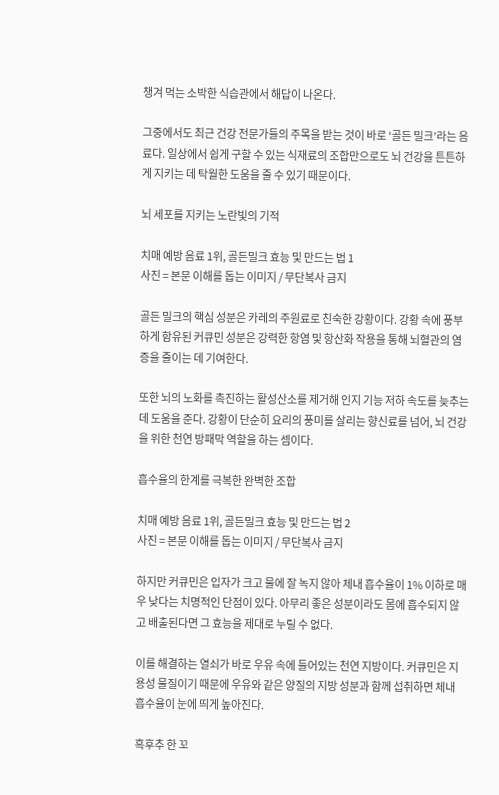챙겨 먹는 소박한 식습관에서 해답이 나온다.

그중에서도 최근 건강 전문가들의 주목을 받는 것이 바로 ‘골든 밀크’라는 음료다. 일상에서 쉽게 구할 수 있는 식재료의 조합만으로도 뇌 건강을 튼튼하게 지키는 데 탁월한 도움을 줄 수 있기 때문이다.

뇌 세포를 지키는 노란빛의 기적

치매 예방 음료 1위, 골든밀크 효능 및 만드는 법 1
사진 = 본문 이해를 돕는 이미지 / 무단복사 금지

골든 밀크의 핵심 성분은 카레의 주원료로 친숙한 강황이다. 강황 속에 풍부하게 함유된 커큐민 성분은 강력한 항염 및 항산화 작용을 통해 뇌혈관의 염증을 줄이는 데 기여한다.

또한 뇌의 노화를 촉진하는 활성산소를 제거해 인지 기능 저하 속도를 늦추는 데 도움을 준다. 강황이 단순히 요리의 풍미를 살리는 향신료를 넘어, 뇌 건강을 위한 천연 방패막 역할을 하는 셈이다.

흡수율의 한계를 극복한 완벽한 조합

치매 예방 음료 1위, 골든밀크 효능 및 만드는 법 2
사진 = 본문 이해를 돕는 이미지 / 무단복사 금지

하지만 커큐민은 입자가 크고 물에 잘 녹지 않아 체내 흡수율이 1% 이하로 매우 낮다는 치명적인 단점이 있다. 아무리 좋은 성분이라도 몸에 흡수되지 않고 배출된다면 그 효능을 제대로 누릴 수 없다.

이를 해결하는 열쇠가 바로 우유 속에 들어있는 천연 지방이다. 커큐민은 지용성 물질이기 때문에 우유와 같은 양질의 지방 성분과 함께 섭취하면 체내 흡수율이 눈에 띄게 높아진다.

흑후추 한 꼬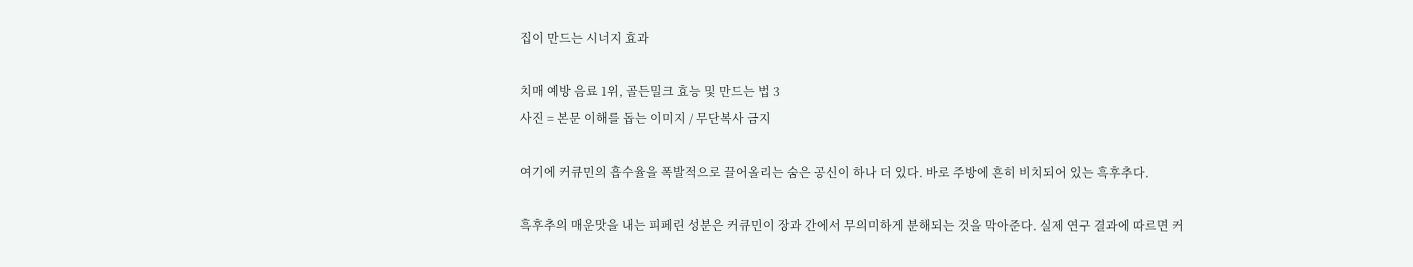집이 만드는 시너지 효과

치매 예방 음료 1위, 골든밀크 효능 및 만드는 법 3
사진 = 본문 이해를 돕는 이미지 / 무단복사 금지

여기에 커큐민의 흡수율을 폭발적으로 끌어올리는 숨은 공신이 하나 더 있다. 바로 주방에 흔히 비치되어 있는 흑후추다.

흑후추의 매운맛을 내는 피페린 성분은 커큐민이 장과 간에서 무의미하게 분해되는 것을 막아준다. 실제 연구 결과에 따르면 커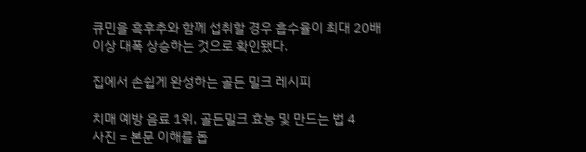큐민을 흑후추와 함께 섭취할 경우 흡수율이 최대 20배 이상 대폭 상승하는 것으로 확인됐다.

집에서 손쉽게 완성하는 골든 밀크 레시피

치매 예방 음료 1위, 골든밀크 효능 및 만드는 법 4
사진 = 본문 이해를 돕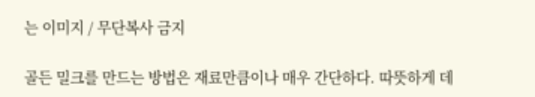는 이미지 / 무단복사 금지

골든 밀크를 만드는 방법은 재료만큼이나 매우 간단하다. 따뜻하게 데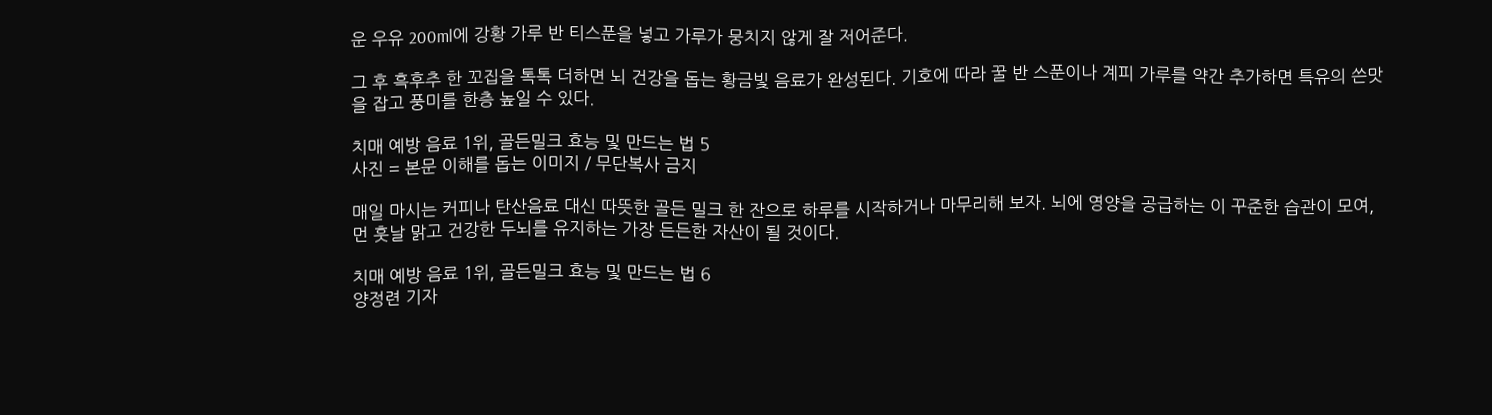운 우유 200ml에 강황 가루 반 티스푼을 넣고 가루가 뭉치지 않게 잘 저어준다.

그 후 흑후추 한 꼬집을 톡톡 더하면 뇌 건강을 돕는 황금빛 음료가 완성된다. 기호에 따라 꿀 반 스푼이나 계피 가루를 약간 추가하면 특유의 쓴맛을 잡고 풍미를 한층 높일 수 있다.

치매 예방 음료 1위, 골든밀크 효능 및 만드는 법 5
사진 = 본문 이해를 돕는 이미지 / 무단복사 금지

매일 마시는 커피나 탄산음료 대신 따뜻한 골든 밀크 한 잔으로 하루를 시작하거나 마무리해 보자. 뇌에 영양을 공급하는 이 꾸준한 습관이 모여, 먼 훗날 맑고 건강한 두뇌를 유지하는 가장 든든한 자산이 될 것이다.

치매 예방 음료 1위, 골든밀크 효능 및 만드는 법 6
양정련 기자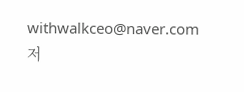withwalkceo@naver.com
저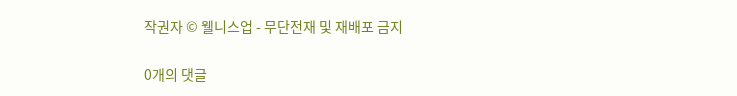작권자 © 웰니스업 - 무단전재 및 재배포 금지

0개의 댓글